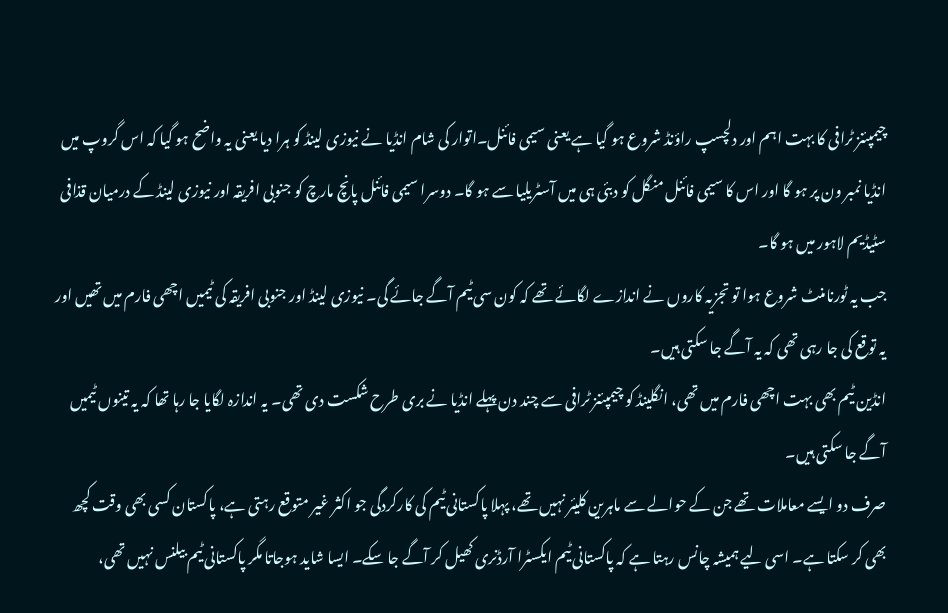چیمپئنز ٹرافی کا بہت اہم اور دلچسپ راؤنڈ شروع ہو گیا ہے یعنی سیمی فائنل۔اتوار کی شام انڈیا نے نیوزی لینڈ کو ہرا دیا یعنی یہ واضح ہو گیا کہ اس گروپ میں انڈیا نمبر ون پر ہو گا اور اس کا سیمی فائنل منگل کو دبئی ہی میں آسٹریلیا سے ہو گا۔ دوسرا سیمی فائنل پانچ مارچ کو جنوبی افریقہ اور نیوزی لینڈ کے درمیان قذافی سٹیڈیم لاہور میں ہو گا۔
جب یہ ٹورنامنٹ شروع ہوا تو تجزیہ کاروں نے اندازے لگائے تھے کہ کون سی ٹیم آگے جائے گی۔ نیوزی لینڈ اور جنوبی افریقہ کی ٹیمیں اچھی فارم میں تھیں اور یہ توقع کی جا رہی تھی کہ یہ آگے جا سکتی ہیں۔
انڈین ٹیم بھی بہت اچھی فارم میں تھی، انگلینڈ کو چیمپئنز ٹرافی سے چند دن پہلے انڈیا نے بری طرح شکست دی تھی۔ یہ اندازہ لگایا جا رہا تھا کہ یہ تینوں ٹیمیں آگے جا سکتی ہیں۔
صرف دو ایسے معاملات تھے جن کے حوالے سے ماہرین کلیئر نہیں تھے، پہلا پاکستانی ٹیم کی کارکردگی جو اکثر غیر متوقع رہتی ہے، پاکستان کسی بھی وقت کچھ بھی کر سکتا ہے۔ اسی لیے ہمیشہ چانس رہتا ہے کہ پاکستانی ٹیم ایکسٹرا آرڈنری کھیل کر آگے جا سکے۔ ایسا شاید ہوجاتا مگر پاکستانی ٹیم بیلنس نہیں تھی،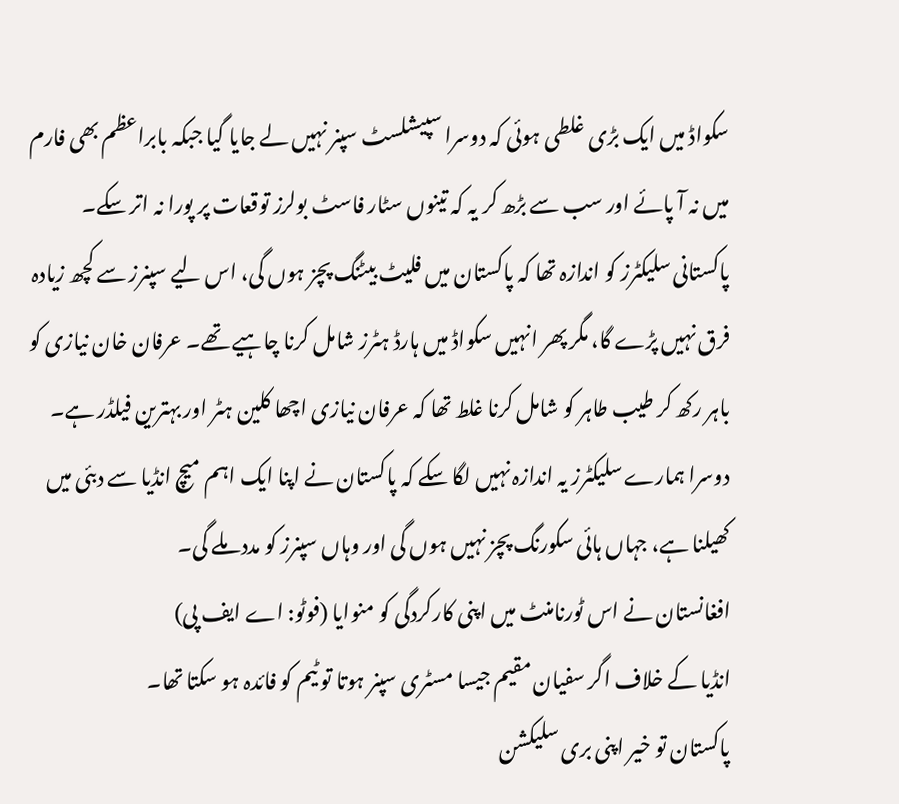سکواڈ میں ایک بڑی غلطی ہوئی کہ دوسرا سپیشلسٹ سپنر نہیں لے جایا گیا جبکہ بابراعظم بھی فارم میں نہ آ پائے اور سب سے بڑھ کر یہ کہ تینوں سٹار فاسٹ بولرز توقعات پر پورا نہ اتر سکے۔
پاکستانی سلیکٹرز کو اندازہ تھا کہ پاکستان میں فلیٹ بیٹنگ پچز ہوں گی، اس لیے سپنرز سے کچھ زیادہ فرق نہیں پڑے گا، مگر پھر انہیں سکواڈ میں ہارڈ ہٹرز شامل کرنا چاہیے تھے۔ عرفان خان نیازی کو باہر رکھ کر طیب طاہر کو شامل کرنا غلط تھا کہ عرفان نیازی اچھا کلین ہٹر اور بہترین فیلڈر ہے۔
دوسرا ہمارے سلیکٹرز یہ اندازہ نہیں لگا سکے کہ پاکستان نے اپنا ایک اہم میچ انڈیا سے دبئی میں کھیلنا ہے، جہاں ہائی سکورنگ پچز نہیں ہوں گی اور وہاں سپنرز کو مدد ملے گی۔
افغانستان نے اس ٹورنامنٹ میں اپنی کارکردگی کو منوایا (فوٹو: اے ایف پی)
انڈیا کے خلاف اگر سفیان مقیم جیسا مسٹری سپنر ہوتا تو ٹیم کو فائدہ ہو سکتا تھا۔
پاکستان تو خیر اپنی بری سلیکشن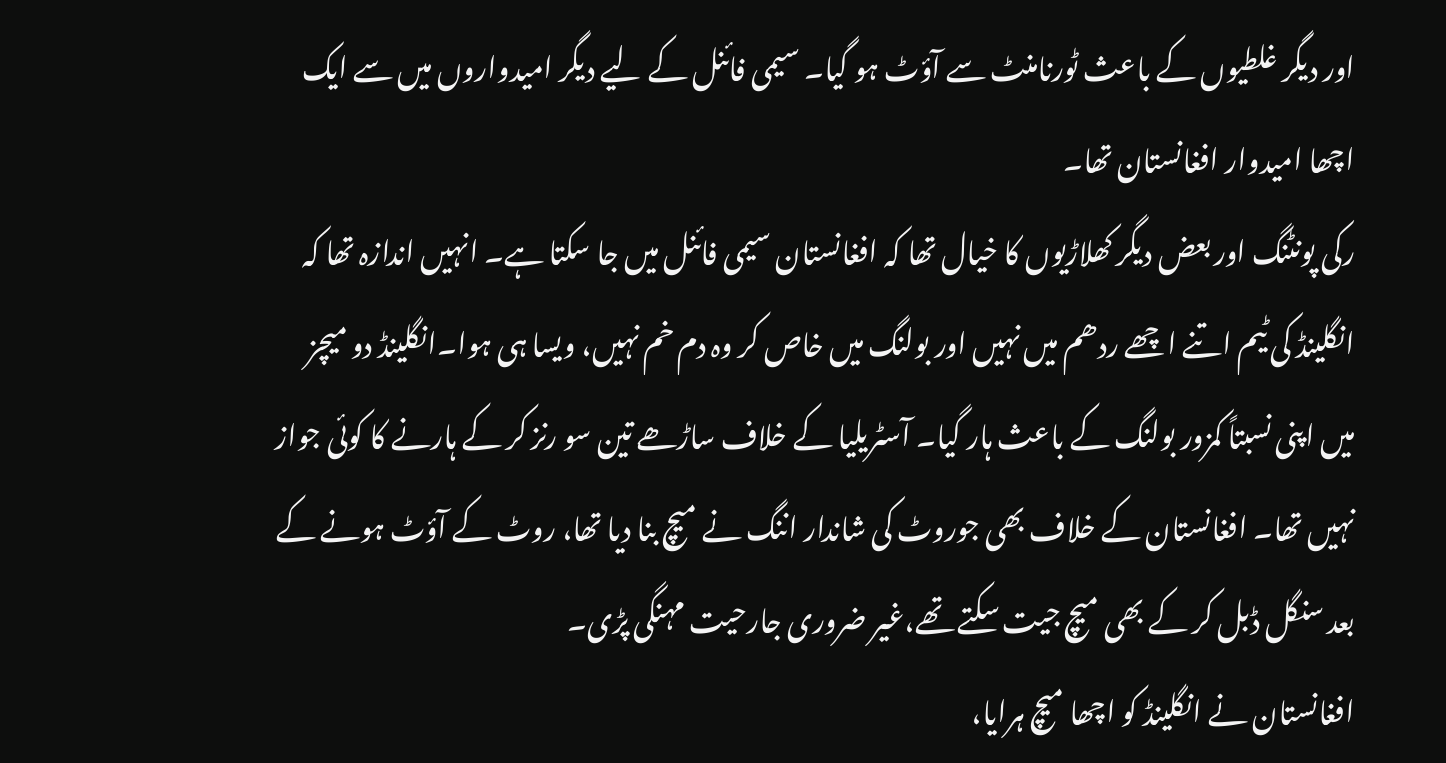اور دیگر غلطیوں کے باعث ٹورنامنٹ سے آؤٹ ہو گیا۔ سیمی فائنل کے لیے دیگر امیدواروں میں سے ایک اچھا امیدوار افغانستان تھا۔
رکی پونٹنگ اور بعض دیگر کھلاڑیوں کا خیال تھا کہ افغانستان سیمی فائنل میں جا سکتا ہے۔ انہیں اندازہ تھا کہ انگلینڈ کی ٹیم اتنے اچھے ردھم میں نہیں اور بولنگ میں خاص کر وہ دم خم نہیں، ویسا ہی ہوا۔انگلینڈ دو میچز میں اپنی نسبتاً کمزور بولنگ کے باعث ہار گیا۔ آسٹریلیا کے خلاف ساڑھے تین سو رنز کر کے ہارنے کا کوئی جواز نہیں تھا۔ افغانستان کے خلاف بھی جوروٹ کی شاندار اننگ نے میچ بنا دیا تھا، روٹ کے آؤٹ ہونے کے بعد سنگل ڈبل کر کے بھی میچ جیت سکتے تھے،غیر ضروری جارحیت مہنگی پڑی۔
افغانستان نے انگلینڈ کو اچھا میچ ہرایا،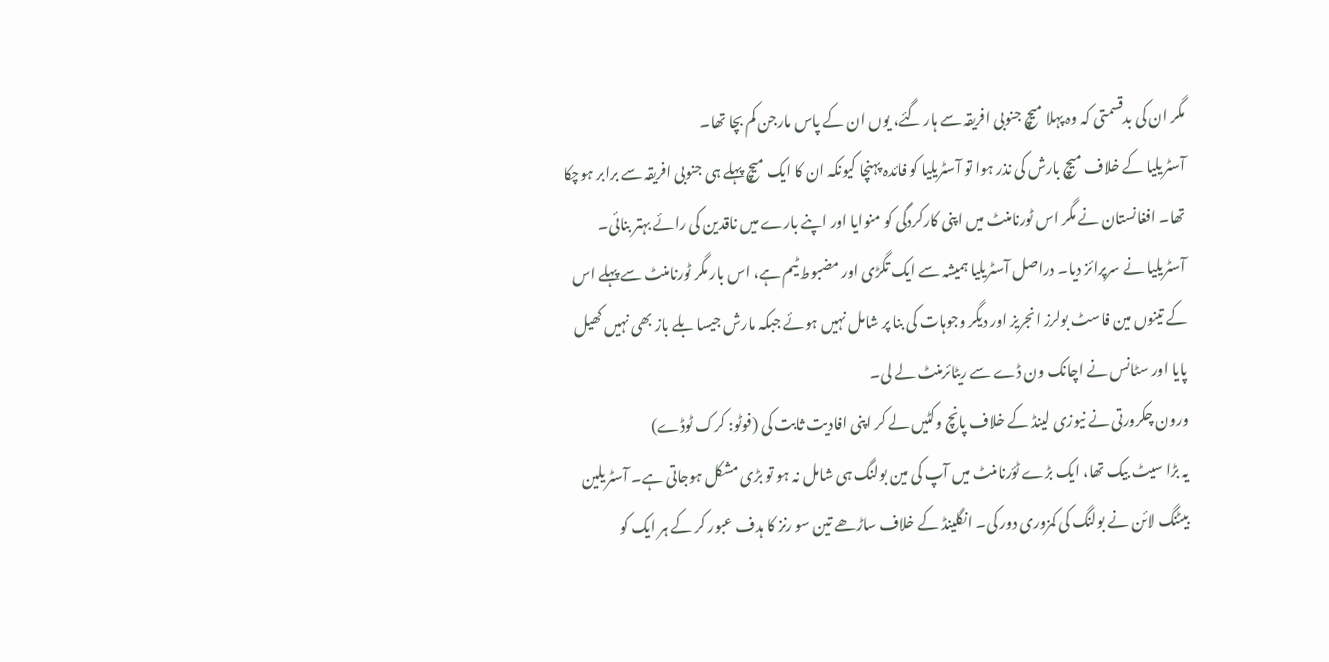مگر ان کی بدقسمتی کہ وہ پہلا میچ جنوبی افریقہ سے ہار گئے، یوں ان کے پاس مارجن کم بچا تھا۔
آسٹریلیا کے خلاف میچ بارش کی نذر ہوا تو آسٹریلیا کو فائدہ پہنچا کیونکہ ان کا ایک میچ پہلے ہی جنوبی افریقہ سے برابر ہوچکا تھا۔ افغانستان نے مگر اس ٹورنامنٹ میں اپنی کارکردگی کو منوایا اور اپنے بارے میں ناقدین کی رائے بہتر بنائی۔
آسٹریلیا نے سرپرائز دیا۔ دراصل آسٹریلیا ہمیشہ سے ایک تگڑی اور مضبوط ٹیم ہے، اس بار مگر ٹورنامنٹ سے پہلے اس کے تینوں مین فاسٹ بولرز انجریز اور دیگر وجوہات کی بنا پر شامل نہیں ہوئے جبکہ مارش جیسا بلے باز بھی نہیں کھیل پایا اور سٹانس نے اچانک ون ڈے سے ریٹائرمنٹ لے لی۔
ورون چکرورتی نے نیوزی لینڈ کے خلاف پانچ وکٹیں لے کر اپنی افادیت ثابت کی (فوٹو: کرک ٹوڈے)
یہ بڑا سیٹ بیک تھا، ایک بڑے ٹؤرنامنٹ میں آپ کی مین بولنگ ہی شامل نہ ہو تو بڑی مشکل ہوجاتی ہے۔ آسٹریلین بیٹنگ لائن نے بولنگ کی کمزوری دور کی۔ انگلینڈ کے خلاف ساڑھے تین سو رنز کا ہدف عبور کر کے ہر ایک کو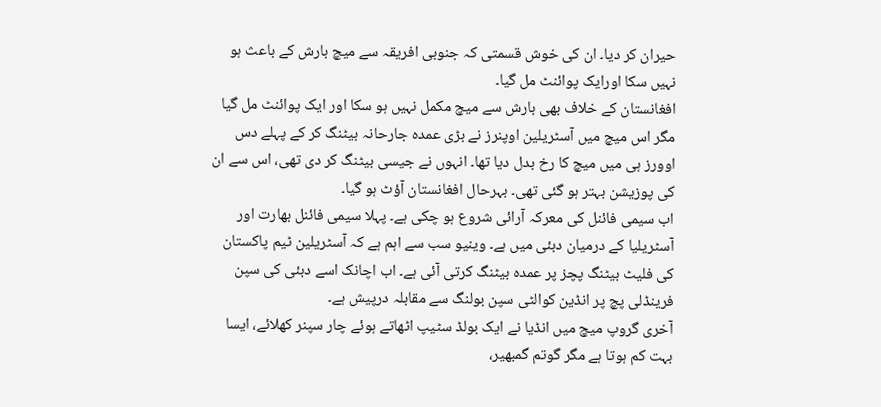حیران کر دیا۔ ان کی خوش قسمتی کہ جنوبی افریقہ سے میچ بارش کے باعث ہو نہیں سکا اورایک پوائنٹ مل گیا۔
افغانستان کے خلاف بھی بارش سے میچ مکمل نہیں ہو سکا اور ایک پوائنٹ مل گیا مگر اس میچ میں آسٹریلین اوپنرز نے بڑی عمدہ جارحانہ بیٹنگ کر کے پہلے دس اوورز ہی میں میچ کا رخ بدل دیا تھا۔ انہوں نے جیسی بیٹنگ کر دی تھی، اس سے ان کی پوزیشن بہتر ہو گئی تھی۔ بہرحال افغانستان آؤٹ ہو گیا۔
اب سیمی فائنل کی معرکہ آرائی شروع ہو چکی ہے۔ پہلا سیمی فائنل بھارت اور آسٹریلیا کے درمیان دبئی میں ہے۔ وینیو سب سے اہم ہے کہ آسٹریلین ٹیم پاکستان کی فلیٹ بیٹنگ پچز پر عمدہ بیٹنگ کرتی آئی ہے۔ اب اچانک اسے دبئی کی سپن فرینڈلی پچ پر انڈین کوالٹی سپن بولنگ سے مقابلہ درپیش ہے۔
آخری گروپ میچ میں انڈیا نے ایک بولڈ سٹیپ اٹھاتے ہوئے چار سپنر کھلائے، ایسا بہت کم ہوتا ہے مگر گوتم گمبھیر،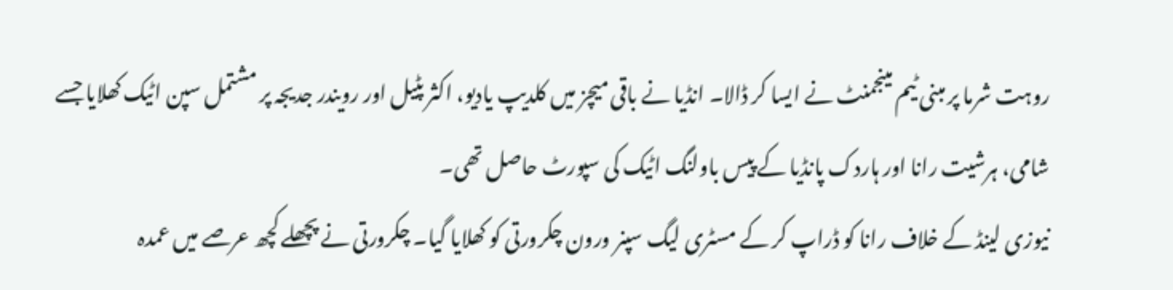روہت شرما پر مبنی ٹیم مینجمنٹ نے ایسا کر ڈالا۔ انڈیا نے باقی میچز میں کلدیپ یادیو، اکثر پٹیل اور رویندر جدیجہ پر مشتمل سپن اٹیک کھلایا جسے شامی، ہرشیت رانا اور ہاردک پانڈیا کے پیس باولنگ اٹیک کی سپورٹ حاصل تھی۔
نیوزی لینڈ کے خلاف رانا کو ڈراپ کر کے مسٹری لیگ سپنر ورون چکرورتی کو کھلایا گیا۔ چکرورتی نے پچھلے کچھ عرصے میں عمدہ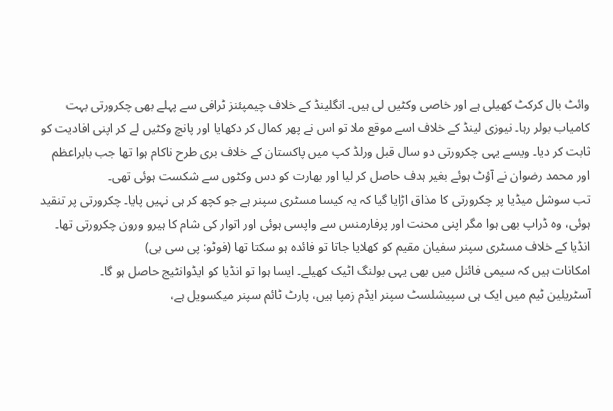وائٹ بال کرکٹ کھیلی ہے اور خاصی وکٹیں لی ہیں۔ انگلینڈ کے خلاف چیمپئنز ٹرافی سے پہلے بھی چکرورتی بہت کامیاب بولر رہا۔ نیوزی لینڈ کے خلاف اسے موقع ملا تو اس نے پھر کمال کر دکھایا اور پانچ وکٹیں لے کر اپنی افادیت کو ثابت کر دیا۔ ویسے یہی چکرورتی دو سال قبل ورلڈ کپ میں پاکستان کے خلاف بری طرح ناکام ہوا تھا جب بابراعظم اور محمد رضوان نے آؤٹ ہوئے بغیر ہدف حاصل کر لیا اور بھارت کو دس وکٹوں سے شکست ہوئی تھی۔
تب سوشل میڈیا پر چکرورتی کا مذاق اڑایا گیا کہ یہ کیسا مسٹری سپنر ہے جو کچھ کر ہی نہیں پایا۔ چکرورتی پر تنقید ہوئی، وہ ڈراپ بھی ہوا مگر اپنی محنت اور پرفارمنس سے واپسی ہوئی اور اتوار کی شام کا ہیرو ورون چکرورتی تھا۔
انڈیا کے خلاف مسٹری سپنر سفیان مقیم کو کھلایا جاتا تو فائدہ ہو سکتا تھا (فوٹو: پی سی بی)
امکانات ہیں کہ سیمی فائنل میں بھی یہی بولنگ اٹیک کھیلے۔ ایسا ہوا تو انڈیا کو ایڈوانٹیج حاصل ہو گا۔
آسٹریلین ٹیم میں ایک ہی سپیشلسٹ سپنر ایڈم زمپا ہیں، پارٹ ٹائم سپنر میکسویل ہے،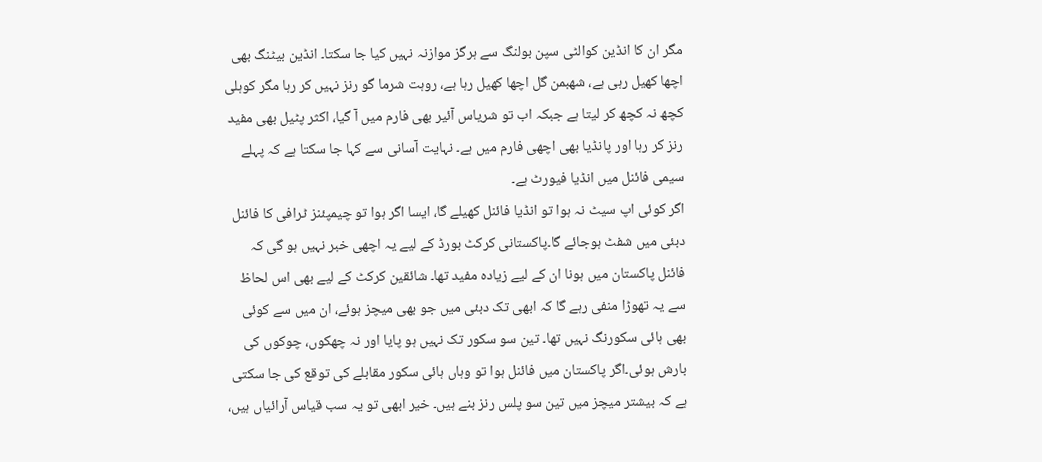مگر ان کا انڈین کوالٹی سپن بولنگ سے ہرگز موازنہ نہیں کیا جا سکتا۔ انڈین بیٹنگ بھی اچھا کھیل رہی ہے، شھبمن گل اچھا کھیل رہا ہے، روہت شرما گو رنز نہیں کر رہا مگر کوہلی کچھ نہ کچھ کر لیتا ہے جبکہ اب تو شریاس آئیر بھی فارم میں آ گیا، اکثر پٹیل بھی مفید رنز کر رہا اور پانڈیا بھی اچھی فارم میں ہے۔ نہایت آسانی سے کہا جا سکتا ہے کہ پہلے سیمی فائنل میں انڈیا فیورٹ ہے۔
اگر کوئی اپ سیٹ نہ ہوا تو انڈیا فائنل کھیلے گا، ایسا اگر ہوا تو چیمپئنز ٹرافی کا فائنل دبئی میں شفٹ ہوجائے گا۔پاکستانی کرکٹ بورڈ کے لیے یہ اچھی خبر نہیں ہو گی کہ فائنل پاکستان میں ہونا ان کے لیے زیادہ مفید تھا۔ شائقین کرکٹ کے لیے بھی اس لحاظ سے یہ تھوڑا منفی رہے گا کہ ابھی تک دبئی میں جو بھی میچز ہوئے، ان میں سے کوئی بھی ہائی سکورنگ نہیں تھا۔ تین سو سکور تک نہیں ہو پایا اور نہ چھکوں، چوکوں کی بارش ہوئی۔اگر پاکستان میں فائنل ہوا تو وہاں ہائی سکور مقابلے کی توقع کی جا سکتی ہے کہ بیشتر میچز میں تین سو پلس رنز بنے ہیں۔ خیر ابھی تو یہ سب قیاس آرائیاں ہیں،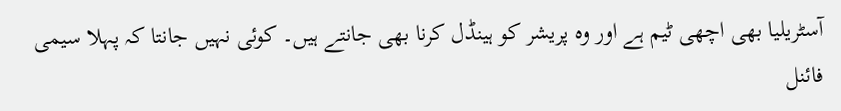آسٹریلیا بھی اچھی ٹیم ہے اور وہ پریشر کو ہینڈل کرنا بھی جانتے ہیں۔ کوئی نہیں جانتا کہ پہلا سیمی فائنل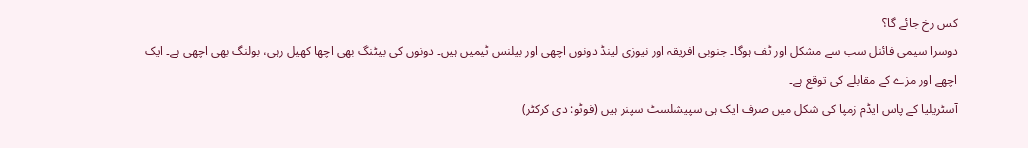کس رخ جائے گا؟
دوسرا سیمی فائنل سب سے مشکل اور ٹف ہوگا۔ جنوبی افریقہ اور نیوزی لینڈ دونوں اچھی اور بیلنس ٹیمیں ہیں۔ دونوں کی بیٹنگ بھی اچھا کھیل رہی، بولنگ بھی اچھی ہے۔ ایک اچھے اور مزے کے مقابلے کی توقع ہے۔
آسٹریلیا کے پاس ایڈم زمپا کی شکل میں صرف ایک ہی سپیشلسٹ سپنر ہیں (فوٹو: دی کرکٹر)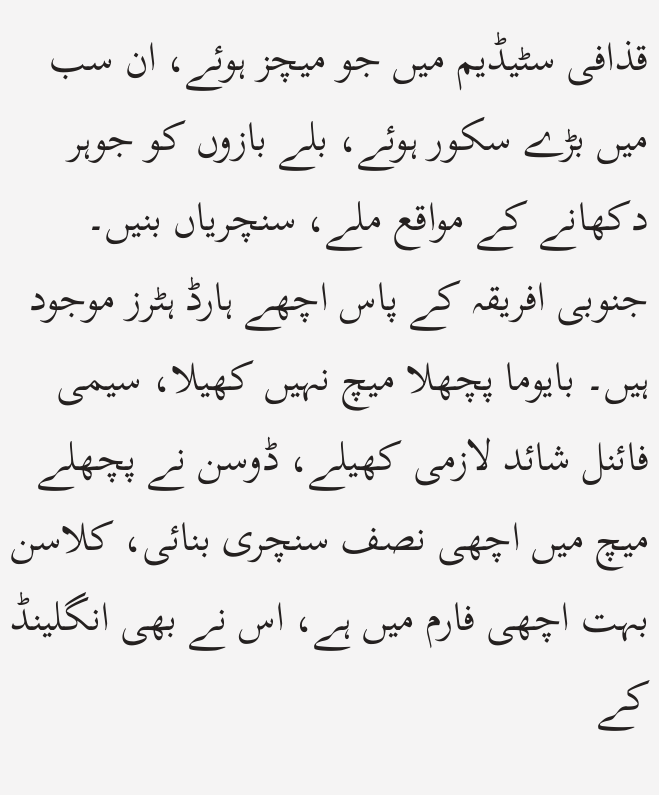قذافی سٹیڈیم میں جو میچز ہوئے، ان سب میں بڑے سکور ہوئے، بلے بازوں کو جوہر دکھانے کے مواقع ملے، سنچریاں بنیں۔ جنوبی افریقہ کے پاس اچھے ہارڈ ہٹرز موجود ہیں۔ بایوما پچھلا میچ نہیں کھیلا، سیمی فائنل شائد لازمی کھیلے، ڈوسن نے پچھلے میچ میں اچھی نصف سنچری بنائی، کلاسن بہت اچھی فارم میں ہے، اس نے بھی انگلینڈ کے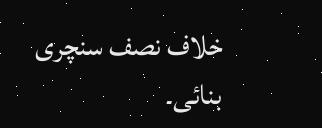خلاف نصف سنچری بنائی۔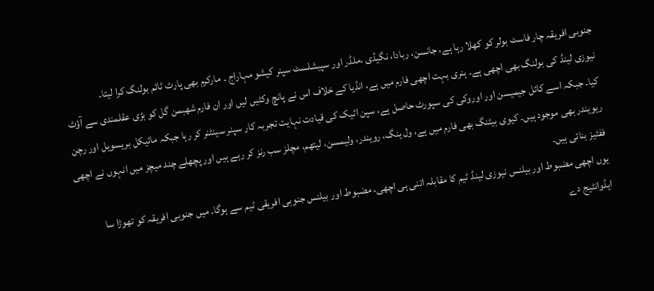جنوبی افریقہ چار فاسٹ بولر کو کھلا رہا ہے، جانسن، ربادا، نگیڈی ،ملڈر اور سپیشلسٹ سپنر کیشو مہاراج ۔ مارکرم بھی پارٹ ٹائم بولنگ کرا لیتا۔
نیوزی لینڈ کی بولنگ بھی اچھی ہے۔ ہنری بہت اچھی فارم میں ہے، انڈیا کے خلاف اس نے پانچ وکٹیں لیں اور ان فارم شھبمن گل کو بڑی عقلمندی سے آؤٹ کیا۔ جبکہ اسے کائل جیمیسن اور اوروکی کی سپورٹ حاصل ہے، سپن اٹیک کی قیادت نہایت تجربہ کار سپنر سینٹنر کر رہا جبکہ مائیکل بریسویل اور رچن ریویندر بھی موجود ہیں۔ کیوی بیٹنگ بھی فارم میں ہے، ول ینگ، رویندر، ولیمسن، لیتھم، مچلز سب رنز کر رہے ہیں اور پچھلے چند میچز میں انہوں نے اچھی ففٹیز بنائی ہیں۔
یوں اچھی مضبوط اور بیلنس نیوزی لینڈ ٹیم کا مقابلہ اتنی ہی اچھی، مضبوط اور بیلنس جنوبی افریقی ٹیم سے ہوگا۔ میں جنوبی افریقہ کو تھوڑا سا ایڈوانٹیج دے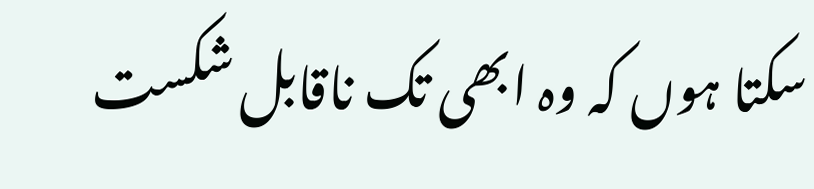سکتا ہوں کہ وہ ابھی تک ناقابل شکست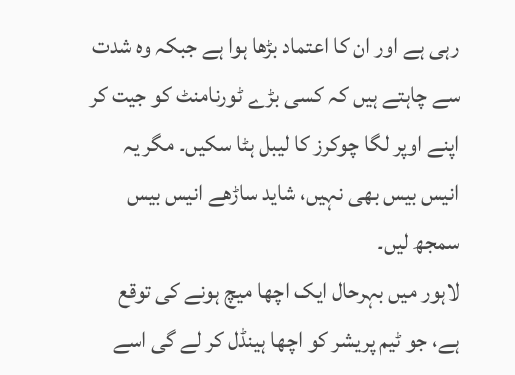رہی ہے اور ان کا اعتماد بڑھا ہوا ہے جبکہ وہ شدت سے چاہتے ہیں کہ کسی بڑے ٹورنامنٹ کو جیت کر اپنے اوپر لگا چوکرز کا لیبل ہٹا سکیں۔ مگر یہ انیس بیس بھی نہیں، شاید ساڑھے انیس بیس سمجھ لیں۔
لاہور میں بہرحال ایک اچھا میچ ہونے کی توقع ہے، جو ٹیم پریشر کو اچھا ہینڈل کر لے گی اسے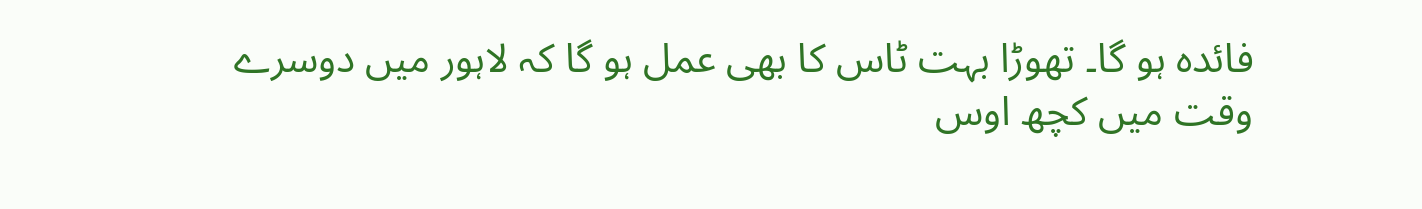فائدہ ہو گا۔ تھوڑا بہت ٹاس کا بھی عمل ہو گا کہ لاہور میں دوسرے وقت میں کچھ اوس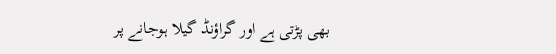بھی پڑتی ہے اور گراؤنڈ گیلا ہوجانے پر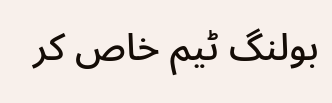بولنگ ٹیم خاص کر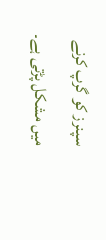سپنرز کو گرپ کرنے میں مشکل پڑتی ہے۔